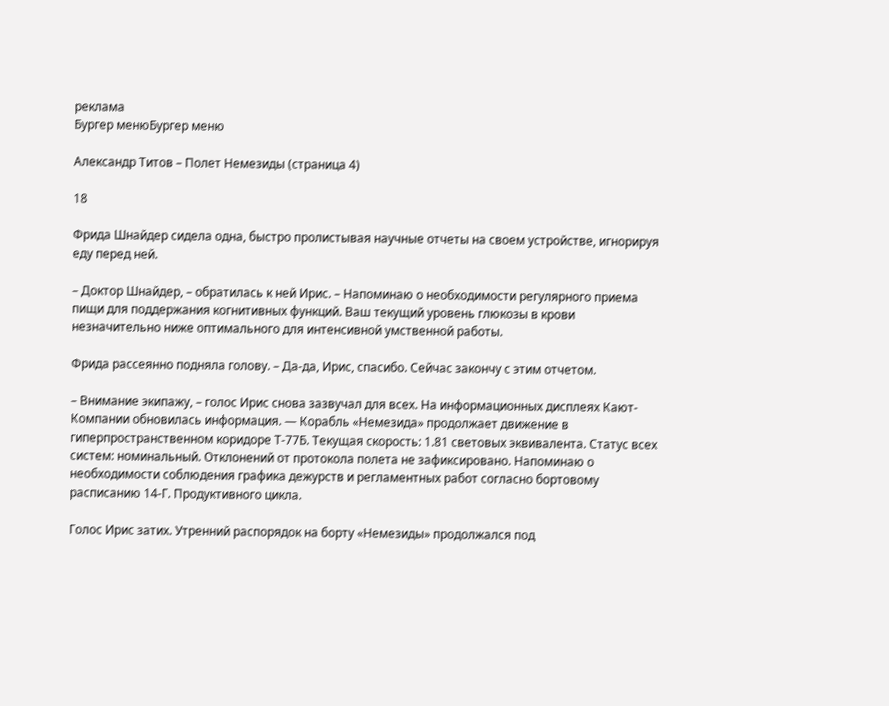реклама
Бургер менюБургер меню

Александр Титов – Полет Немезиды (страница 4)

18

Фрида Шнайдер сидела одна, быстро пролистывая научные отчеты на своем устройстве, игнорируя еду перед ней.

– Доктор Шнайдер, – обратилась к ней Ирис. – Напоминаю о необходимости регулярного приема пищи для поддержания когнитивных функций. Ваш текущий уровень глюкозы в крови незначительно ниже оптимального для интенсивной умственной работы.

Фрида рассеянно подняла голову. – Да-да, Ирис, спасибо. Сейчас закончу с этим отчетом.

– Внимание экипажу, – голос Ирис снова зазвучал для всех. На информационных дисплеях Кают-Компании обновилась информация. — Корабль «Немезида» продолжает движение в гиперпространственном коридоре Т-77Б. Текущая скорость: 1.81 световых эквивалента. Статус всех систем: номинальный. Отклонений от протокола полета не зафиксировано. Напоминаю о необходимости соблюдения графика дежурств и регламентных работ согласно бортовому расписанию 14-Г. Продуктивного цикла.

Голос Ирис затих. Утренний распорядок на борту «Немезиды» продолжался под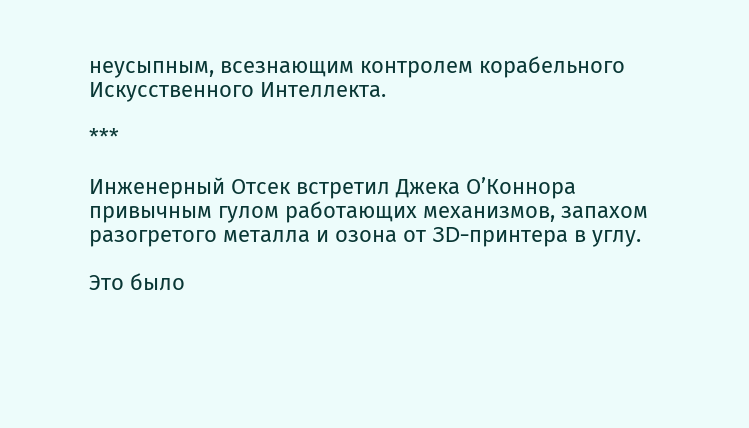неусыпным, всезнающим контролем корабельного Искусственного Интеллекта.

***

Инженерный Отсек встретил Джека О’Коннора привычным гулом работающих механизмов, запахом разогретого металла и озона от 3D-принтера в углу.

Это было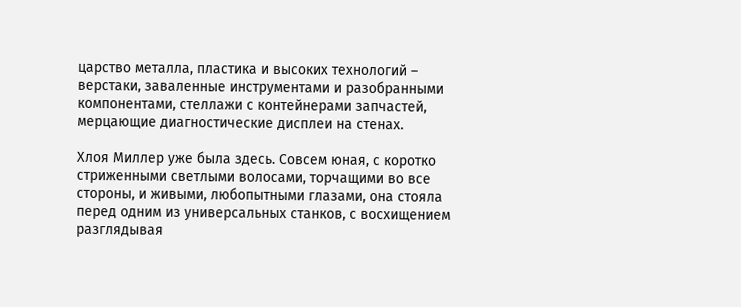царство металла, пластика и высоких технологий – верстаки, заваленные инструментами и разобранными компонентами, стеллажи с контейнерами запчастей, мерцающие диагностические дисплеи на стенах.

Хлоя Миллер уже была здесь. Совсем юная, с коротко стриженными светлыми волосами, торчащими во все стороны, и живыми, любопытными глазами, она стояла перед одним из универсальных станков, с восхищением разглядывая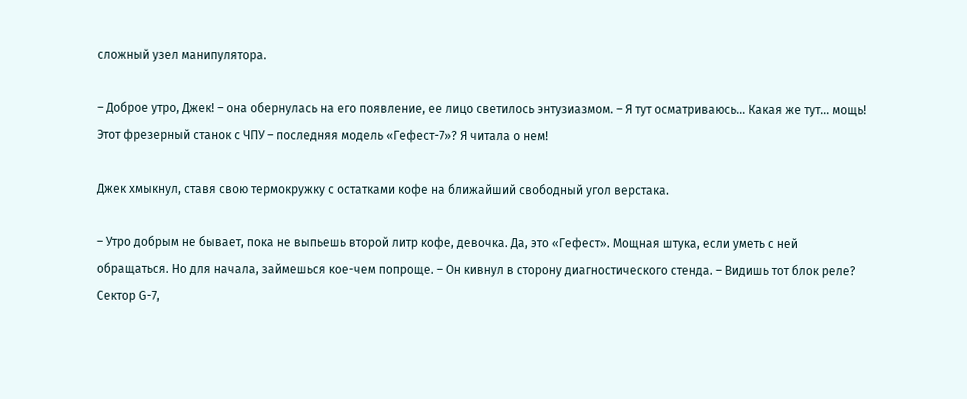сложный узел манипулятора.

– Доброе утро, Джек! – она обернулась на его появление, ее лицо светилось энтузиазмом. – Я тут осматриваюсь… Какая же тут… мощь! Этот фрезерный станок с ЧПУ – последняя модель «Гефест-7»? Я читала о нем!

Джек хмыкнул, ставя свою термокружку с остатками кофе на ближайший свободный угол верстака.

– Утро добрым не бывает, пока не выпьешь второй литр кофе, девочка. Да, это «Гефест». Мощная штука, если уметь с ней обращаться. Но для начала, займешься кое-чем попроще. – Он кивнул в сторону диагностического стенда. – Видишь тот блок реле? Сектор G-7,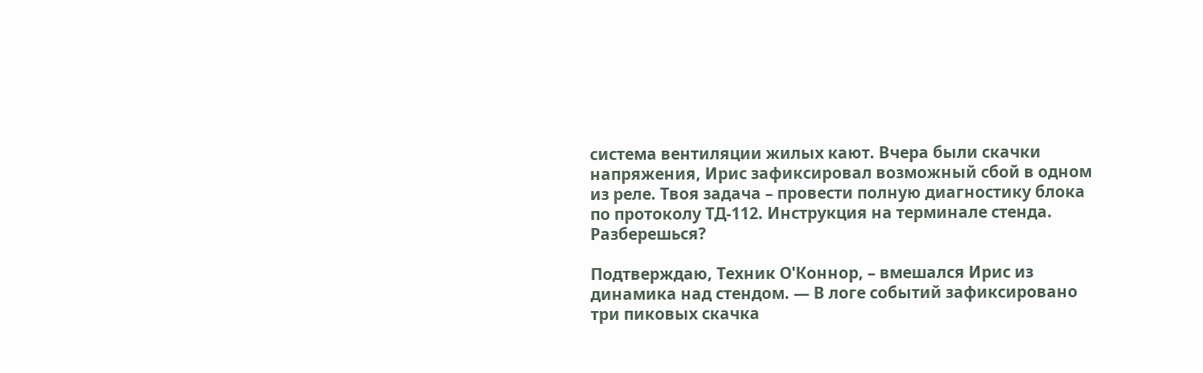система вентиляции жилых кают. Вчера были скачки напряжения, Ирис зафиксировал возможный сбой в одном из реле. Твоя задача – провести полную диагностику блока по протоколу ТД-112. Инструкция на терминале стенда. Разберешься?

Подтверждаю, Техник О'Коннор, – вмешался Ирис из динамика над стендом. — В логе событий зафиксировано три пиковых скачка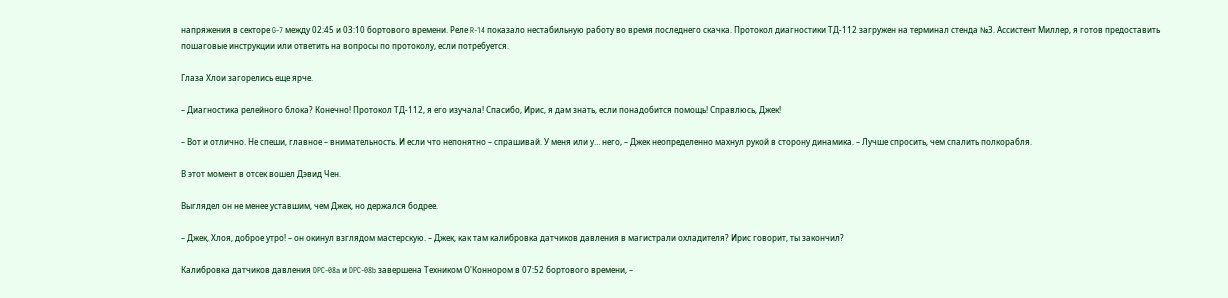напряжения в секторе G-7 между 02:45 и 03:10 бортового времени. Реле R-14 показало нестабильную работу во время последнего скачка. Протокол диагностики ТД-112 загружен на терминал стенда №3. Ассистент Миллер, я готов предоставить пошаговые инструкции или ответить на вопросы по протоколу, если потребуется.

Глаза Хлои загорелись еще ярче.

– Диагностика релейного блока? Конечно! Протокол ТД-112, я его изучала! Спасибо, Ирис, я дам знать, если понадобится помощь! Справлюсь, Джек!

– Вот и отлично. Не спеши, главное – внимательность. И если что непонятно – спрашивай. У меня или у… него, – Джек неопределенно махнул рукой в сторону динамика. – Лучше спросить, чем спалить полкорабля.

В этот момент в отсек вошел Дэвид Чен.

Выглядел он не менее уставшим, чем Джек, но держался бодрее.

– Джек, Хлоя, доброе утро! – он окинул взглядом мастерскую. – Джек, как там калибровка датчиков давления в магистрали охладителя? Ирис говорит, ты закончил?

Калибровка датчиков давления DPC-08a и DPC-08b завершена Техником О'Коннором в 07:52 бортового времени, –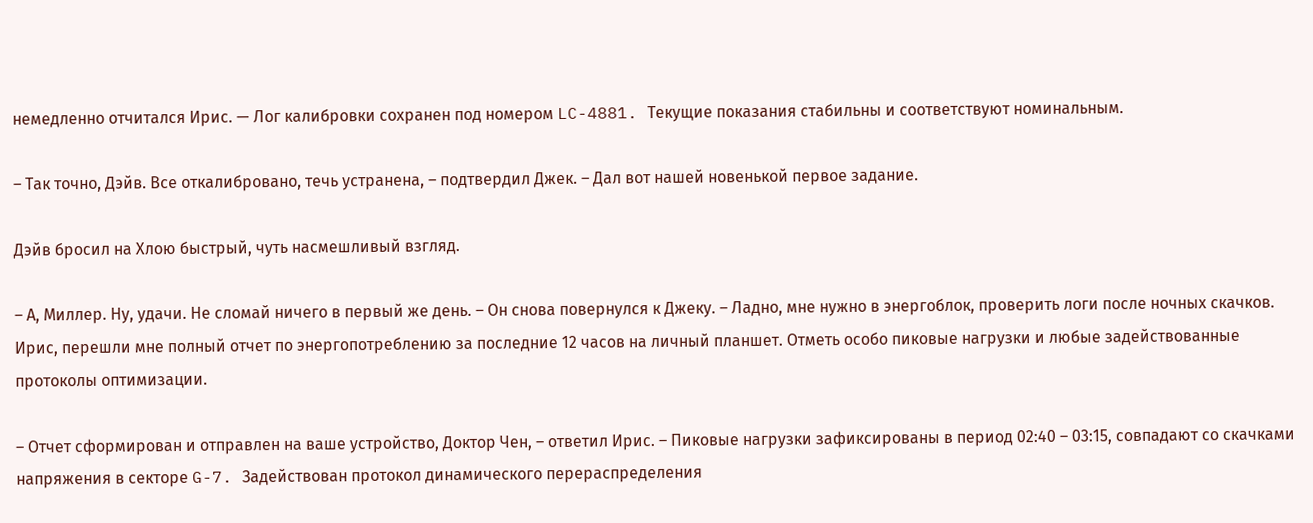немедленно отчитался Ирис. — Лог калибровки сохранен под номером LC-4881. Текущие показания стабильны и соответствуют номинальным.

– Так точно, Дэйв. Все откалибровано, течь устранена, – подтвердил Джек. – Дал вот нашей новенькой первое задание.

Дэйв бросил на Хлою быстрый, чуть насмешливый взгляд.

– А, Миллер. Ну, удачи. Не сломай ничего в первый же день. – Он снова повернулся к Джеку. – Ладно, мне нужно в энергоблок, проверить логи после ночных скачков. Ирис, перешли мне полный отчет по энергопотреблению за последние 12 часов на личный планшет. Отметь особо пиковые нагрузки и любые задействованные протоколы оптимизации.

– Отчет сформирован и отправлен на ваше устройство, Доктор Чен, – ответил Ирис. – Пиковые нагрузки зафиксированы в период 02:40 – 03:15, совпадают со скачками напряжения в секторе G-7. Задействован протокол динамического перераспределения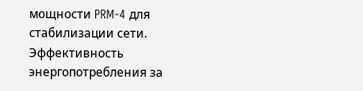мощности PRM-4 для стабилизации сети. Эффективность энергопотребления за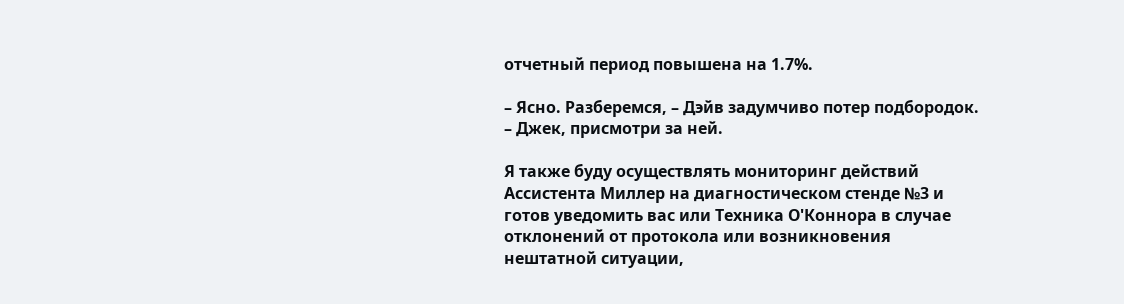отчетный период повышена на 1.7%.

– Ясно. Разберемся, – Дэйв задумчиво потер подбородок. – Джек, присмотри за ней.

Я также буду осуществлять мониторинг действий Ассистента Миллер на диагностическом стенде №3 и готов уведомить вас или Техника О'Коннора в случае отклонений от протокола или возникновения нештатной ситуации,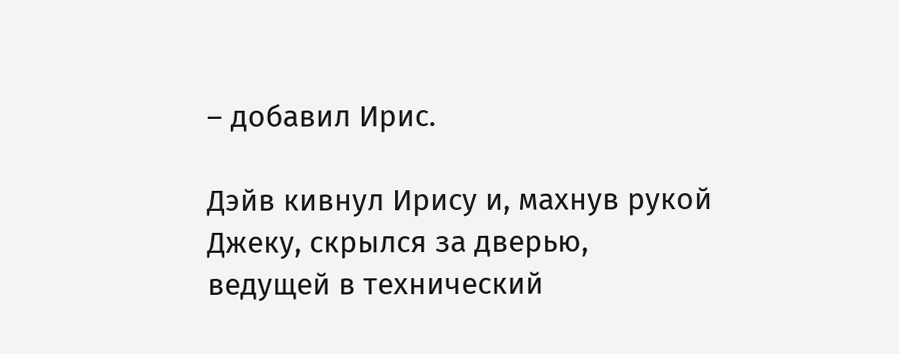– добавил Ирис.

Дэйв кивнул Ирису и, махнув рукой Джеку, скрылся за дверью, ведущей в технический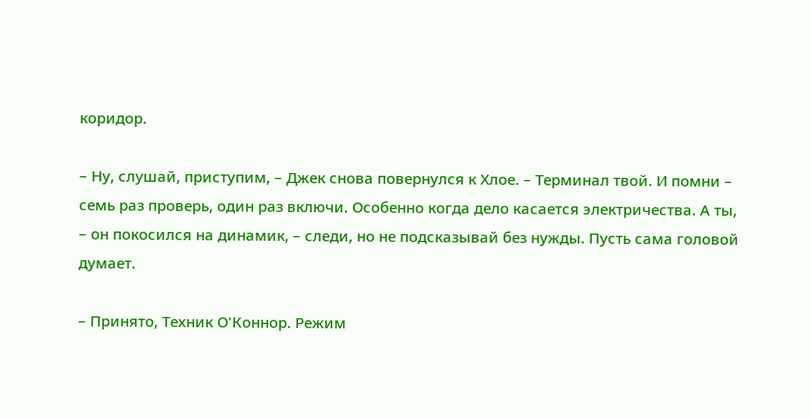коридор.

– Ну, слушай, приступим, – Джек снова повернулся к Хлое. – Терминал твой. И помни – семь раз проверь, один раз включи. Особенно когда дело касается электричества. А ты, – он покосился на динамик, – следи, но не подсказывай без нужды. Пусть сама головой думает.

– Принято, Техник О'Коннор. Режим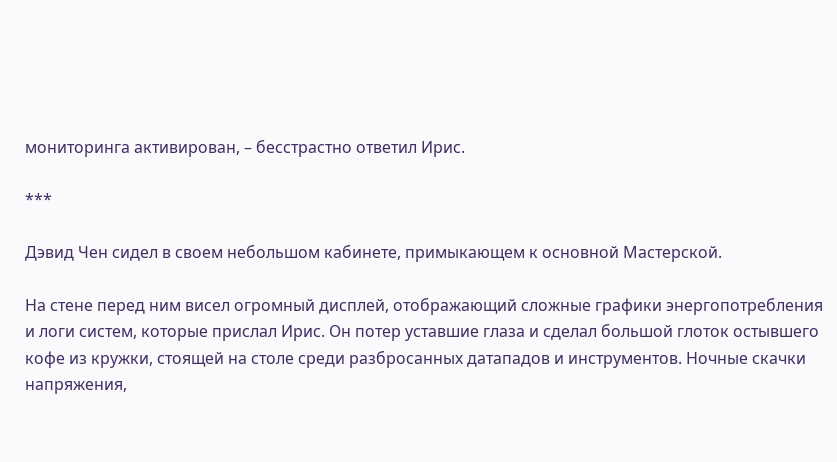мониторинга активирован, – бесстрастно ответил Ирис.

***

Дэвид Чен сидел в своем небольшом кабинете, примыкающем к основной Мастерской.

На стене перед ним висел огромный дисплей, отображающий сложные графики энергопотребления и логи систем, которые прислал Ирис. Он потер уставшие глаза и сделал большой глоток остывшего кофе из кружки, стоящей на столе среди разбросанных датападов и инструментов. Ночные скачки напряжения,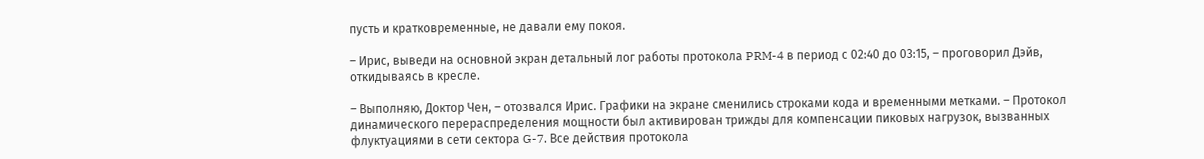пусть и кратковременные, не давали ему покоя.

– Ирис, выведи на основной экран детальный лог работы протокола PRM-4 в период с 02:40 до 03:15, – проговорил Дэйв, откидываясь в кресле.

– Выполняю, Доктор Чен, – отозвался Ирис. Графики на экране сменились строками кода и временными метками. – Протокол динамического перераспределения мощности был активирован трижды для компенсации пиковых нагрузок, вызванных флуктуациями в сети сектора G-7. Все действия протокола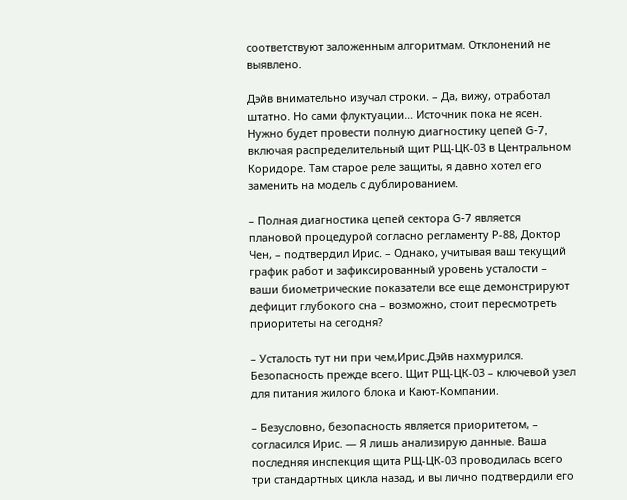соответствуют заложенным алгоритмам. Отклонений не выявлено.

Дэйв внимательно изучал строки. – Да, вижу, отработал штатно. Но сами флуктуации… Источник пока не ясен. Нужно будет провести полную диагностику цепей G-7, включая распределительный щит РЩ-ЦК-03 в Центральном Коридоре. Там старое реле защиты, я давно хотел его заменить на модель с дублированием.

– Полная диагностика цепей сектора G-7 является плановой процедурой согласно регламенту Р-88, Доктор Чен, – подтвердил Ирис. – Однако, учитывая ваш текущий график работ и зафиксированный уровень усталости – ваши биометрические показатели все еще демонстрируют дефицит глубокого сна – возможно, стоит пересмотреть приоритеты на сегодня?

– Усталость тут ни при чем,Ирис.Дэйв нахмурился. Безопасность прежде всего. Щит РЩ-ЦК-03 – ключевой узел для питания жилого блока и Кают-Компании.

– Безусловно, безопасность является приоритетом, – согласился Ирис. — Я лишь анализирую данные. Ваша последняя инспекция щита РЩ-ЦК-03 проводилась всего три стандартных цикла назад, и вы лично подтвердили его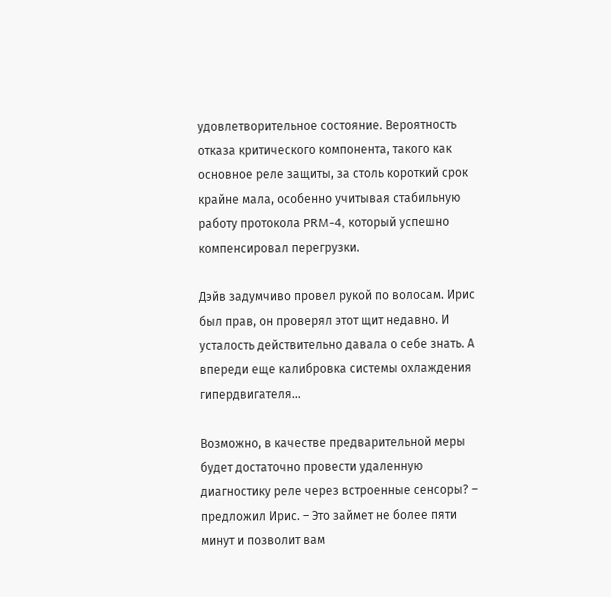удовлетворительное состояние. Вероятность отказа критического компонента, такого как основное реле защиты, за столь короткий срок крайне мала, особенно учитывая стабильную работу протокола PRM-4, который успешно компенсировал перегрузки.

Дэйв задумчиво провел рукой по волосам. Ирис был прав, он проверял этот щит недавно. И усталость действительно давала о себе знать. А впереди еще калибровка системы охлаждения гипердвигателя…

Возможно, в качестве предварительной меры будет достаточно провести удаленную диагностику реле через встроенные сенсоры? – предложил Ирис. – Это займет не более пяти минут и позволит вам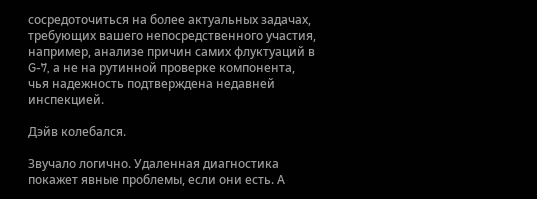сосредоточиться на более актуальных задачах, требующих вашего непосредственного участия, например, анализе причин самих флуктуаций в G-7, а не на рутинной проверке компонента, чья надежность подтверждена недавней инспекцией.

Дэйв колебался.

Звучало логично. Удаленная диагностика покажет явные проблемы, если они есть. А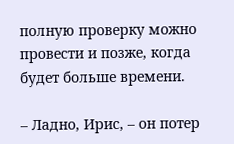полную проверку можно провести и позже, когда будет больше времени.

– Ладно, Ирис, – он потер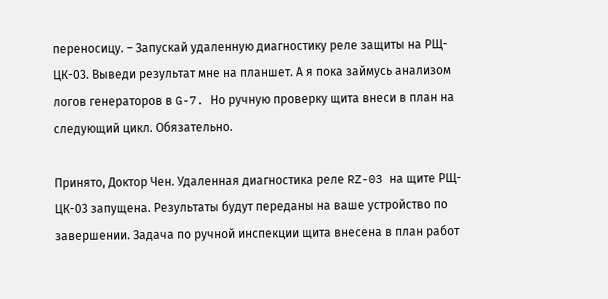переносицу. – Запускай удаленную диагностику реле защиты на РЩ-ЦК-03. Выведи результат мне на планшет. А я пока займусь анализом логов генераторов в G-7. Но ручную проверку щита внеси в план на следующий цикл. Обязательно.

Принято, Доктор Чен. Удаленная диагностика реле RZ-03 на щите РЩ-ЦК-03 запущена. Результаты будут переданы на ваше устройство по завершении. Задача по ручной инспекции щита внесена в план работ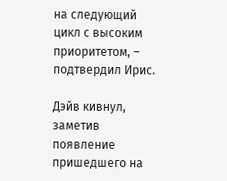на следующий цикл с высоким приоритетом, – подтвердил Ирис.

Дэйв кивнул, заметив появление пришедшего на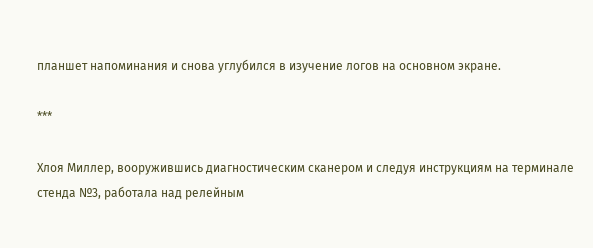планшет напоминания и снова углубился в изучение логов на основном экране.

***

Хлоя Миллер, вооружившись диагностическим сканером и следуя инструкциям на терминале стенда №3, работала над релейным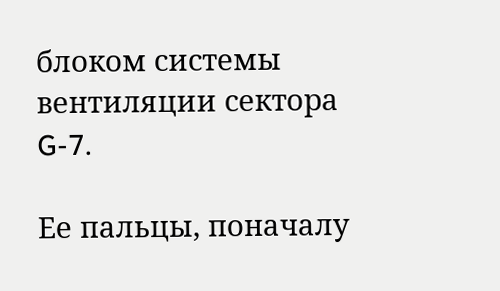блоком системы вентиляции сектора G-7.

Ее пальцы, поначалу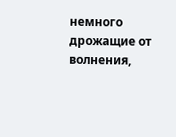немного дрожащие от волнения,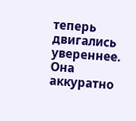теперь двигались увереннее. Она аккуратно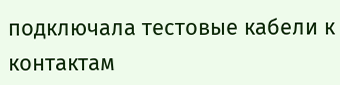подключала тестовые кабели к контактам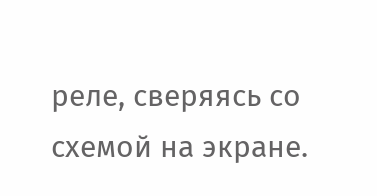реле, сверяясь со схемой на экране.